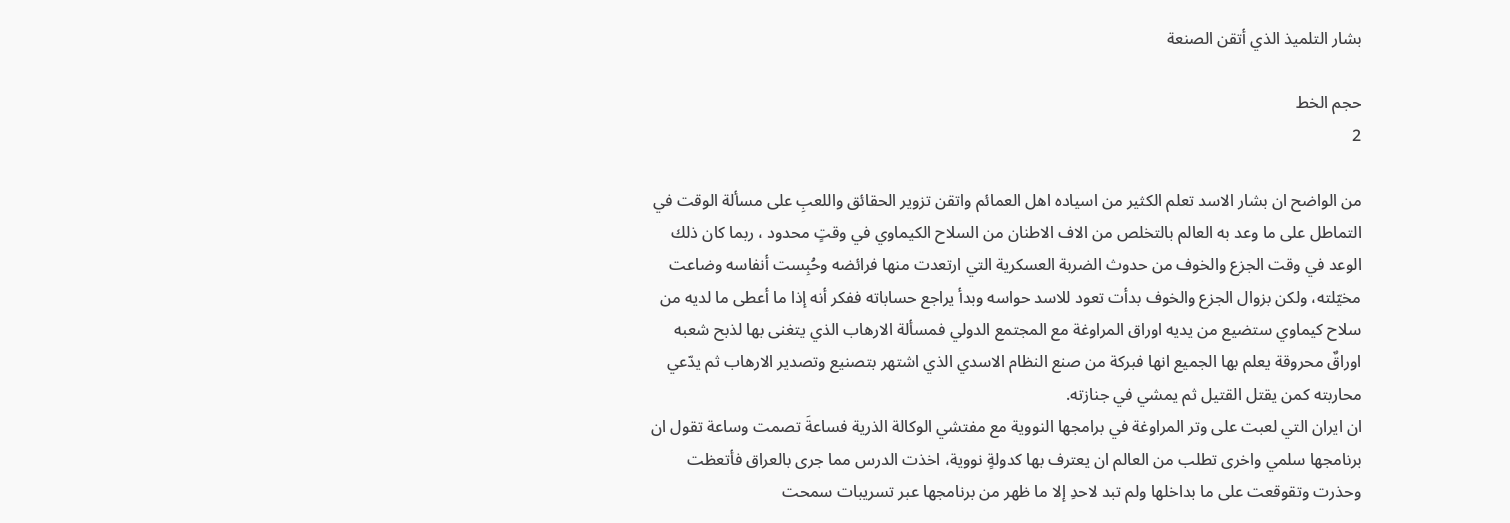بشار التلميذ الذي أتقن الصنعة

حجم الخط
2

من الواضح ان بشار الاسد تعلم الكثير من اسياده اهل العمائم واتقن تزوير الحقائق واللعبِ على مسألة الوقت في التماطل على ما وعد به العالم بالتخلص من الاف الاطنان من السلاح الكيماوي في وقتٍ محدود ، ربما كان ذلك الوعد في وقت الجزع والخوف من حدوث الضربة العسكرية التي ارتعدت منها فرائضه وحُبِست أنفاسه وضاعت مخيّلته، ولكن بزوال الجزع والخوف بدأت تعود للاسد حواسه وبدأ يراجع حساباته ففكر أنه إذا ما أعطى ما لديه من سلاح كيماوي ستضيع من يديه اوراق المراوغة مع المجتمع الدولي فمسألة الارهاب الذي يتغنى بها لذبح شعبه اوراقٌ محروقة يعلم بها الجميع انها فبركة من صنع النظام الاسدي الذي اشتهر بتصنيع وتصدير الارهاب ثم يدّعي محاربته كمن يقتل القتيل ثم يمشي في جنازته.
ان ايران التي لعبت على وتر المراوغة في برامجها النووية مع مفتشي الوكالة الذرية فساعةَ تصمت وساعة تقول ان برنامجها سلمي واخرى تطلب من العالم ان يعترف بها كدولةٍ نووية، اخذت الدرس مما جرى بالعراق فأتعظت وحذرت وتقوقعت على ما بداخلها ولم تبد لاحدِ إلا ما ظهر من برنامجها عبر تسريبات سمحت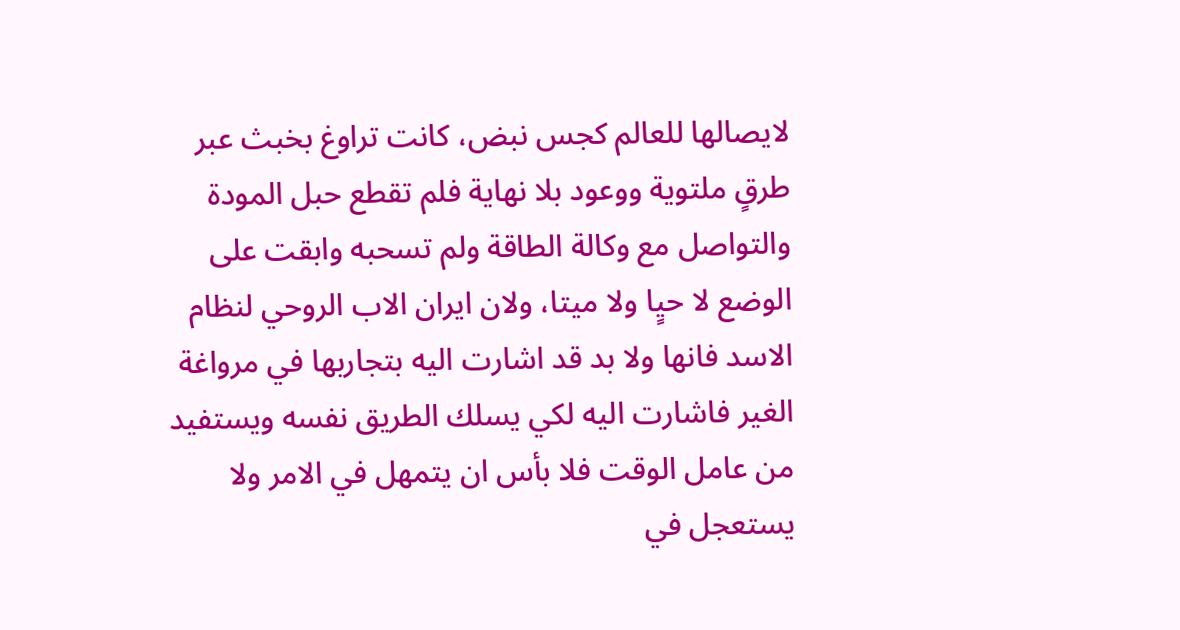لايصالها للعالم كجس نبض، كانت تراوغ بخبث عبر طرقٍ ملتوية ووعود بلا نهاية فلم تقطع حبل المودة والتواصل مع وكالة الطاقة ولم تسحبه وابقت على الوضع لا حيٍا ولا ميتا، ولان ايران الاب الروحي لنظام الاسد فانها ولا بد قد اشارت اليه بتجاربها في مرواغة الغير فاشارت اليه لكي يسلك الطريق نفسه ويستفيد من عامل الوقت فلا بأس ان يتمهل في الامر ولا يستعجل في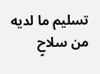تسليم ما لديه من سلاحٍ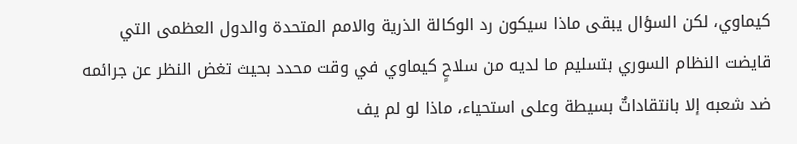كيماوي، لكن السؤال يبقى ماذا سيكون رد الوكالة الذرية والامم المتحدة والدول العظمى التي قايضت النظام السوري بتسليم ما لديه من سلاحٍ كيماوي في وقت محدد بحيث تغض النظر عن جرائمه ضد شعبه إلا بانتقاداتٌ بسيطة وعلى استحياء، ماذا لو لم يف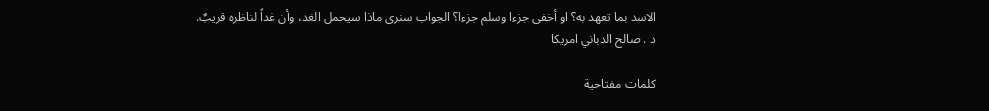الاسد بما تعهد به؟ او أخفى جزءا وسلم جزءا؟ الجواب سنرى ماذا سيحمل الغد، وأن غداً لناظره قريبٌ.
د . صالح الدباني امريكا

كلمات مفتاحية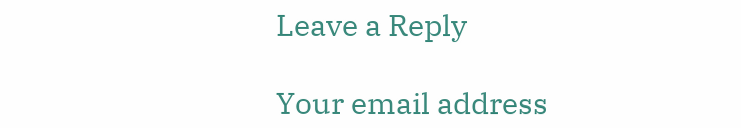Leave a Reply

Your email address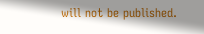will not be published.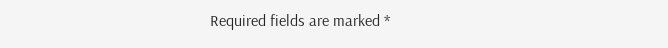Required fields are marked *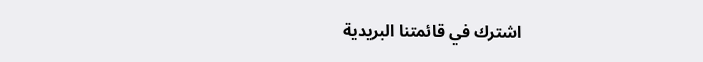اشترك في قائمتنا البريدية